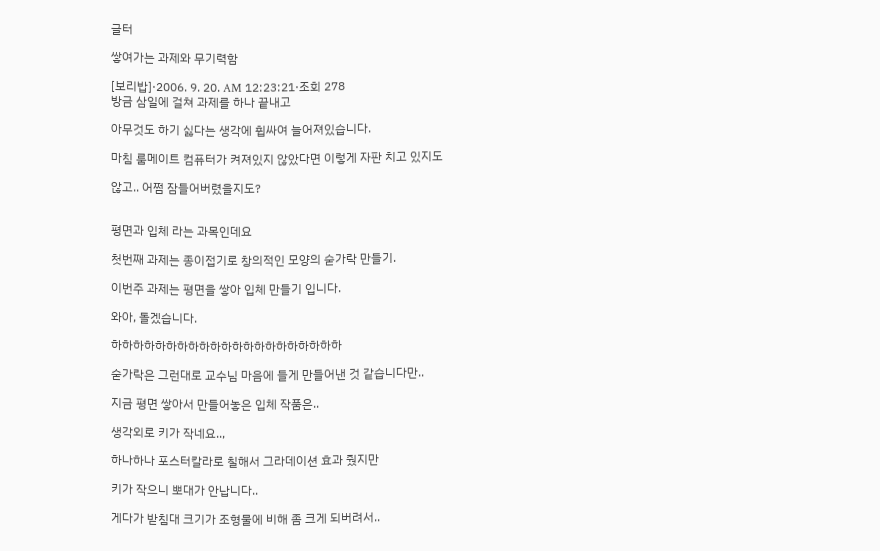글터

쌓여가는 과제와 무기력함

[보리밥]·2006. 9. 20. AM 12:23:21·조회 278
방금 삼일에 걸쳐 과제를 하나 끝내고

아무것도 하기 싫다는 생각에 휩싸여 늘어져있습니다.

마침 룸메이트 컴퓨터가 켜져있지 않았다면 이렇게 자판 치고 있지도

않고.. 어쩜 잠들어버렸을지도?


평면과 입체 라는 과목인데요

첫번째 과제는 종이접기로 창의적인 모양의 숟가락 만들기.

이번주 과제는 평면을 쌓아 입체 만들기 입니다.

와아, 돌겠습니다.

하하하하하하하하하하하하하하하하하하하하하

숟가락은 그런대로 교수님 마음에 들게 만들어낸 것 같습니다만..

지금 평면 쌓아서 만들어놓은 입체 작품은..

생각외로 키가 작네요..,

하나하나 포스터칼라로 칠해서 그라데이션 효과 줬지만

키가 작으니 뽀대가 안납니다..

게다가 받침대 크기가 조형물에 비해 좀 크게 되버려서..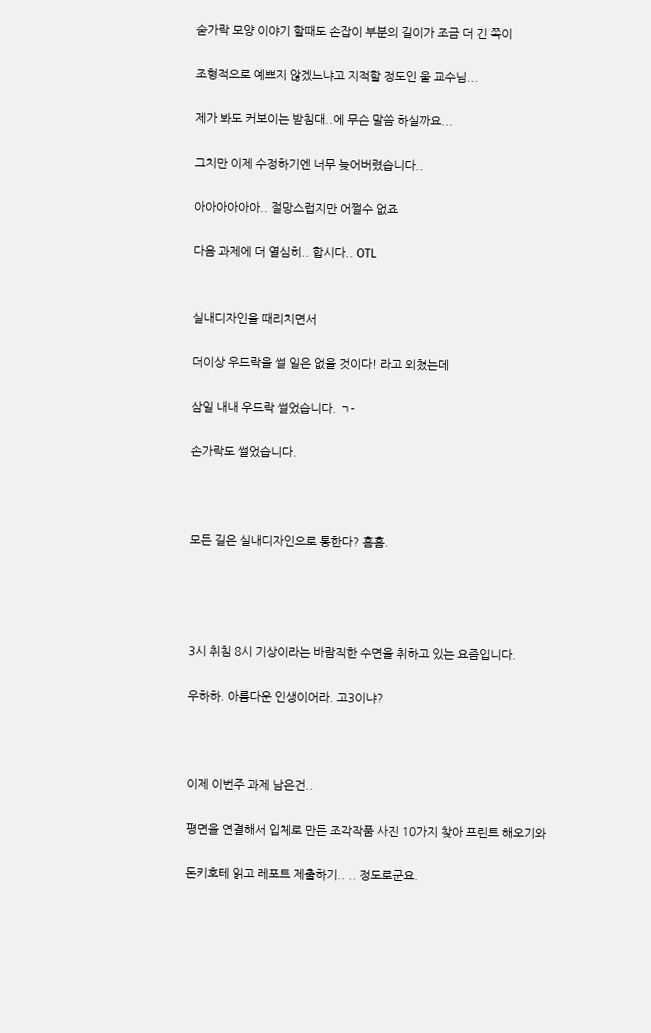숟가락 모양 이야기 할때도 손잡이 부분의 길이가 조금 더 긴 쪽이

조형적으로 예쁘지 않겠느냐고 지적할 정도인 울 교수님...

제가 봐도 커보이는 받침대..에 무슨 말씀 하실까요...

그치만 이제 수정하기엔 너무 늦어버렸습니다..

아아아아아아.. 절망스럽지만 어쩔수 없죠

다음 과제에 더 열심히.. 합시다.. OTL


실내디자인을 때리치면서

더이상 우드락을 썰 일은 없을 것이다! 라고 외쳤는데

삼일 내내 우드락 썰었습니다. ㄱ-

손가락도 썰었습니다.



모든 길은 실내디자인으로 통한다? 흠흠.




3시 취침 8시 기상이라는 바람직한 수면을 취하고 있는 요즘입니다.

우하하. 아름다운 인생이어라. 고3이냐?



이제 이번주 과제 남은건..

평면을 연결해서 입체로 만든 조각작품 사진 10가지 찾아 프린트 해오기와

돈키호테 읽고 레포트 제출하기.. .. 정도로군요.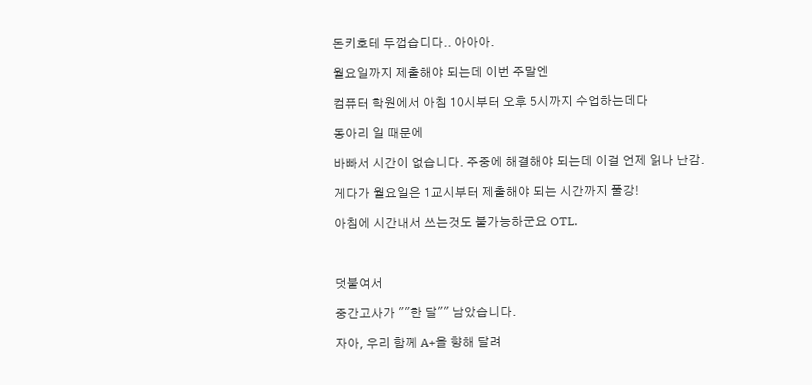돈키호테 두껍습디다.. 아아아.

월요일까지 제출해야 되는데 이번 주말엔

컴퓨터 학원에서 아침 10시부터 오후 5시까지 수업하는데다

동아리 일 때문에

바빠서 시간이 없습니다. 주중에 해결해야 되는데 이걸 언제 읽나 난감.

게다가 월요일은 1교시부터 제출해야 되는 시간까지 풀강!

아침에 시간내서 쓰는것도 불가능하군요 OTL.



덧붙여서

중간고사가 ""한 달"" 남았습니다.

자아, 우리 함께 A+을 향해 달려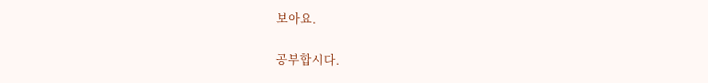보아요.

공부합시다.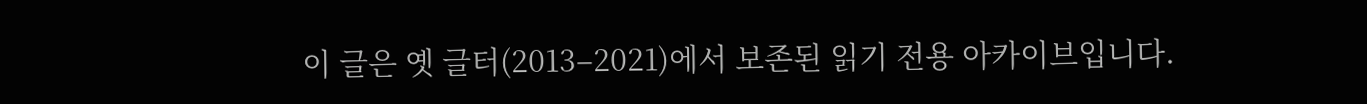이 글은 옛 글터(2013–2021)에서 보존된 읽기 전용 아카이브입니다.